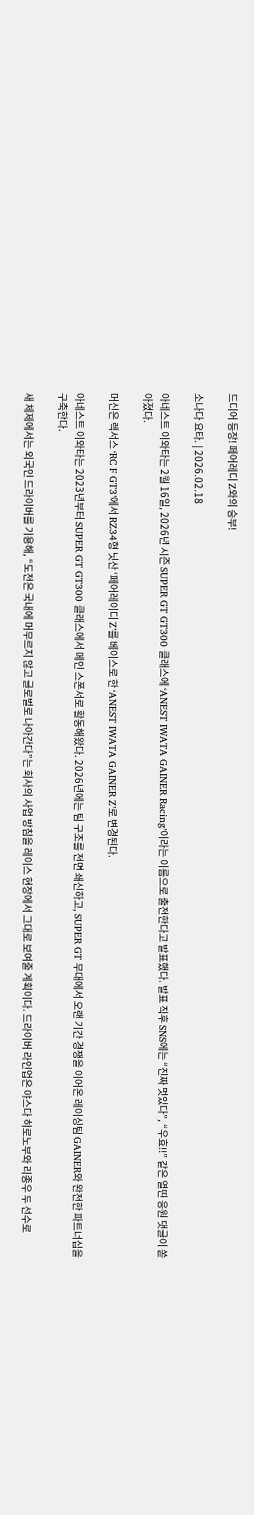드디어 등장! 페어레디 Z와의 승부!

소나다 요타. | 2026.02.18

아네스트 이와타는 2월 16일, 2026년 시즌 SUPER GT GT300 클래스에 ‘ANEST IWATA GAINER Racing’이라는 이름으로 출전한다고 발표했다. 발표 직후 SNS에는 “진짜 멋있다”, “우효!!” 같은 열띤 응원 댓글이 쏟아졌다.

머신은 렉서스 ‘RC F GT3’에서 RZ34형 닛산 ‘페어레이디 Z’를 베이스로 한 ‘ANEST IWATA GAINER Z’로 변경된다.

아네스트 이와타는 2023년부터 SUPER GT GT300 클래스에서 메인 스폰서로 활동해왔다. 2026년에는 팀 구조를 전면 쇄신하고, SUPER GT 무대에서 오랜 기간 경쟁을 이어온 레이싱팀 GAINER와 완전한 파트너십을 구축한다.

새 체제에서는 외국인 드라이버를 기용해, “도전은 국내에 머무르지 않고 글로벌로 나아간다”는 회사의 사업 방침을 레이스 현장에서 그대로 보여줄 계획이다. 드라이버 라인업은 야스다 히로노부와 리종우 두 선수로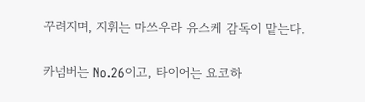꾸려지며, 지휘는 마쓰우라 유스케 감독이 맡는다.

카넘버는 No.26이고, 타이어는 요코하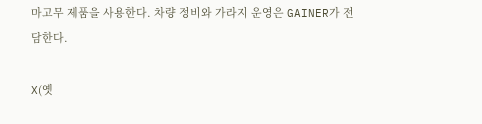마고무 제품을 사용한다. 차량 정비와 가라지 운영은 GAINER가 전담한다.

X(옛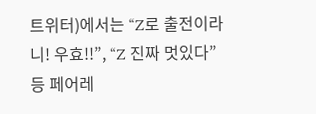트위터)에서는 “Z로 출전이라니! 우효!!”, “Z 진짜 멋있다” 등 페어레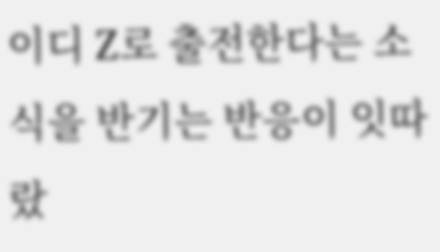이디 Z로 출전한다는 소식을 반기는 반응이 잇따랐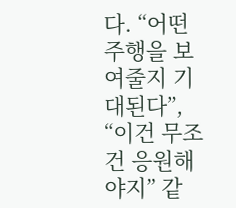다. “어떤 주행을 보여줄지 기대된다”, “이건 무조건 응원해야지” 같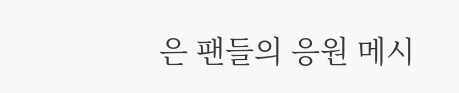은 팬들의 응원 메시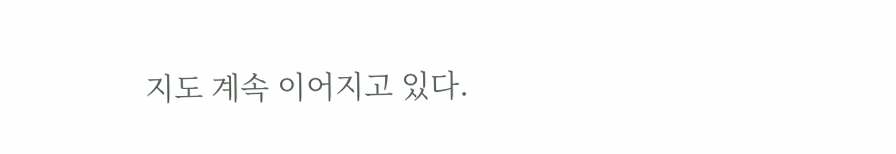지도 계속 이어지고 있다.